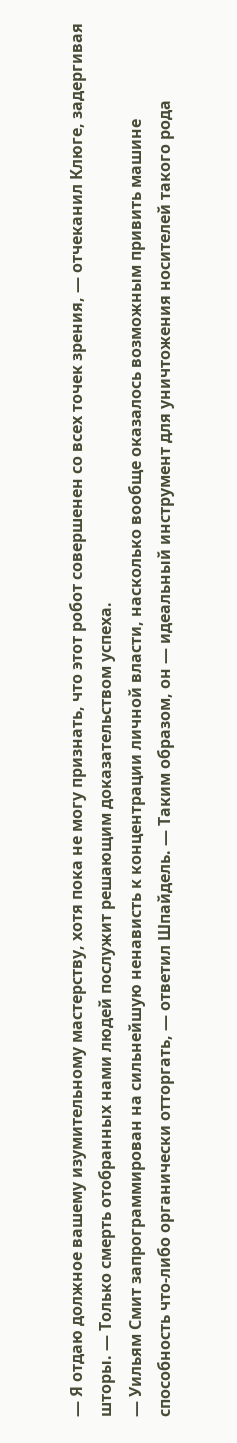— Я отдаю должное вашему изумительному мастерству, хотя пока не могу признать, что этот робот совершенен со всех точек зрения, — отчеканил Клюге, задергивая шторы. — Только смерть отобранных нами людей послужит решающим доказательством успеха.
— Уильям Смит запрограммирован на сильнейшую ненависть к концентрации личной власти, насколько вообще оказалось возможным привить машине способность что-либо органически отторгать, — ответил Шпайдель. — Таким образом, он — идеальный инструмент для уничтожения носителей такого рода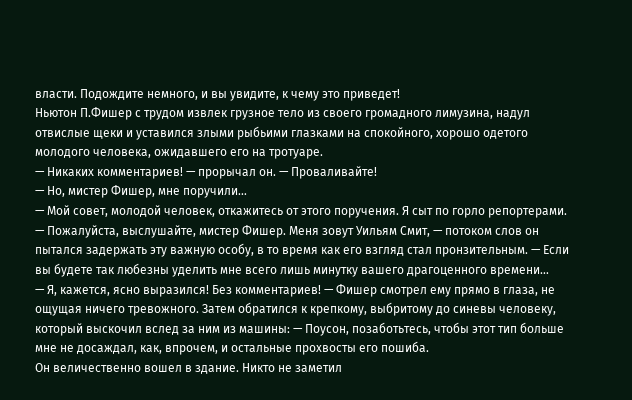власти. Подождите немного, и вы увидите, к чему это приведет!
Ньютон П.Фишер с трудом извлек грузное тело из своего громадного лимузина, надул отвислые щеки и уставился злыми рыбьими глазками на спокойного, хорошо одетого молодого человека, ожидавшего его на тротуаре.
— Никаких комментариев! — прорычал он. — Проваливайте!
— Но, мистер Фишер, мне поручили…
— Мой совет, молодой человек, откажитесь от этого поручения. Я сыт по горло репортерами.
— Пожалуйста, выслушайте, мистер Фишер. Меня зовут Уильям Смит, — потоком слов он пытался задержать эту важную особу, в то время как его взгляд стал пронзительным. — Если вы будете так любезны уделить мне всего лишь минутку вашего драгоценного времени…
— Я, кажется, ясно выразился! Без комментариев! — Фишер смотрел ему прямо в глаза, не ощущая ничего тревожного. Затем обратился к крепкому, выбритому до синевы человеку, который выскочил вслед за ним из машины: — Поусон, позаботьтесь, чтобы этот тип больше мне не досаждал, как, впрочем, и остальные прохвосты его пошиба.
Он величественно вошел в здание. Никто не заметил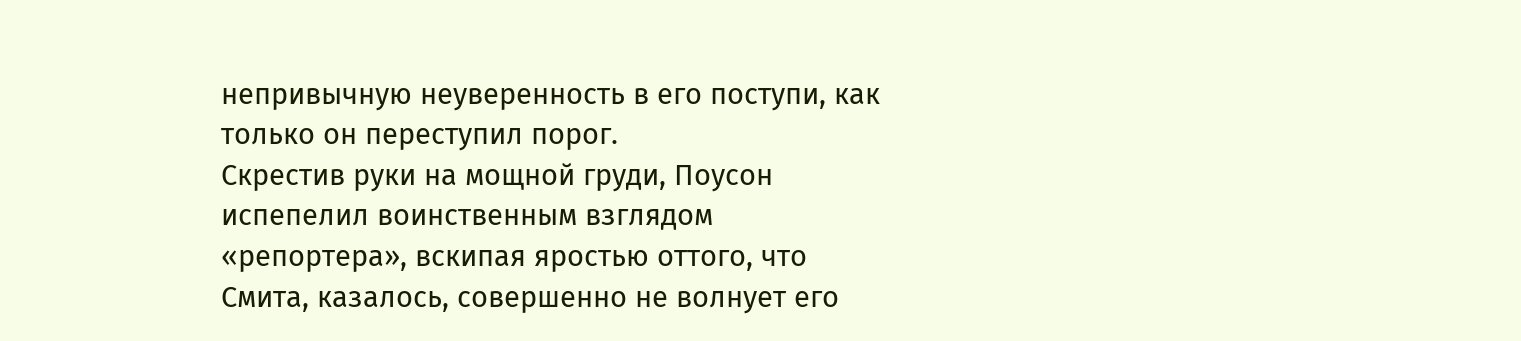непривычную неуверенность в его поступи, как только он переступил порог.
Скрестив руки на мощной груди, Поусон испепелил воинственным взглядом «репортера», вскипая яростью оттого, что Смита, казалось, совершенно не волнует его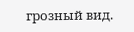грозный вид.